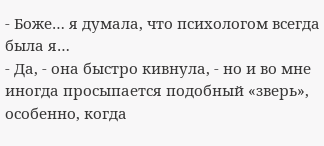- Боже… я думала, что психологом всегда была я…
- Да, - она быстро кивнула, - но и во мне иногда просыпается подобный «зверь», особенно, когда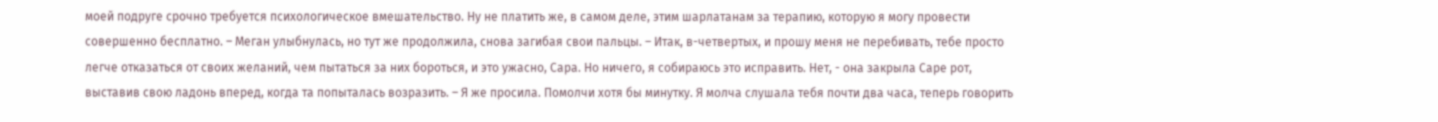моей подруге срочно требуется психологическое вмешательство. Ну не платить же, в самом деле, этим шарлатанам за терапию, которую я могу провести совершенно бесплатно. – Меган улыбнулась, но тут же продолжила, снова загибая свои пальцы. – Итак, в-четвертых, и прошу меня не перебивать, тебе просто легче отказаться от своих желаний, чем пытаться за них бороться, и это ужасно, Сара. Но ничего, я собираюсь это исправить. Нет, - она закрыла Саре рот, выставив свою ладонь вперед, когда та попыталась возразить. – Я же просила. Помолчи хотя бы минутку. Я молча слушала тебя почти два часа, теперь говорить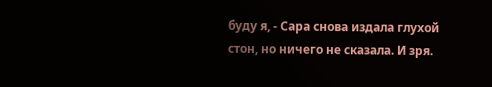буду я, - Сара снова издала глухой стон, но ничего не сказала. И зря.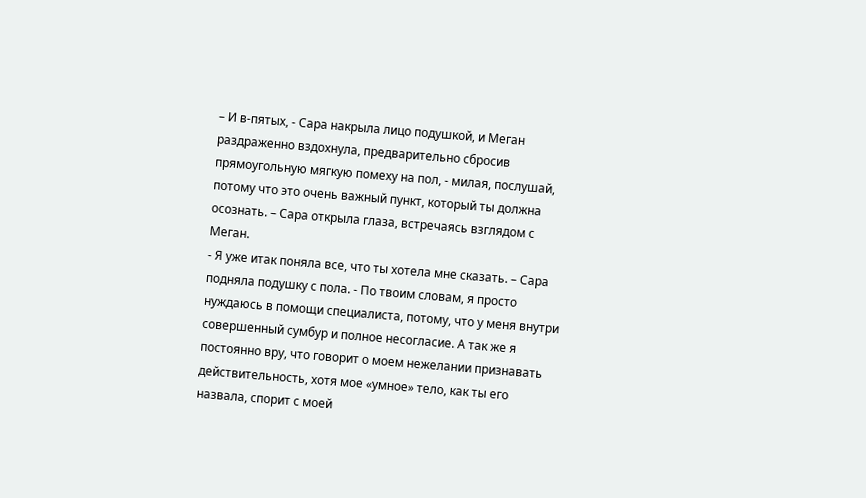– И в-пятых, - Сара накрыла лицо подушкой, и Меган раздраженно вздохнула, предварительно сбросив прямоугольную мягкую помеху на пол, - милая, послушай, потому что это очень важный пункт, который ты должна осознать. – Сара открыла глаза, встречаясь взглядом с Меган.
- Я уже итак поняла все, что ты хотела мне сказать. – Сара подняла подушку с пола. - По твоим словам, я просто нуждаюсь в помощи специалиста, потому, что у меня внутри совершенный сумбур и полное несогласие. А так же я постоянно вру, что говорит о моем нежелании признавать действительность, хотя мое «умное» тело, как ты его назвала, спорит с моей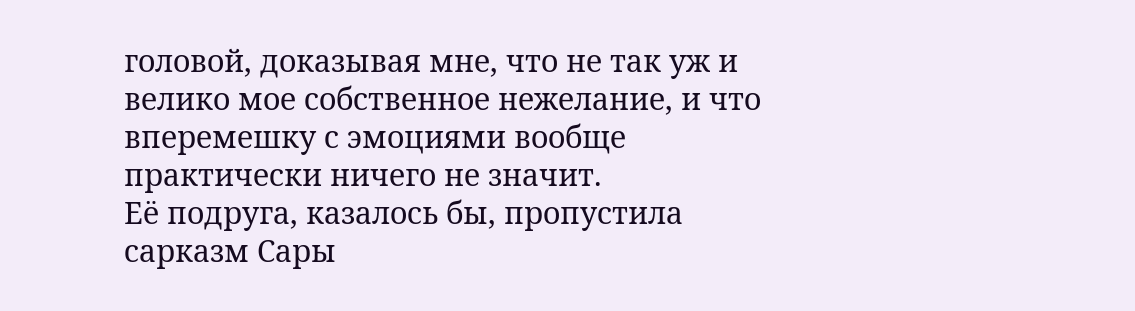головой, доказывая мне, что не так уж и велико мое собственное нежелание, и что вперемешку с эмоциями вообще практически ничего не значит.
Её подруга, казалось бы, пропустила сарказм Сары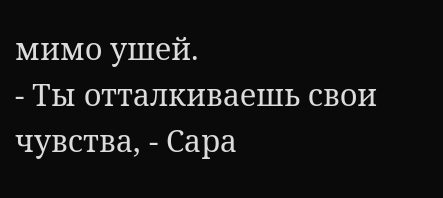мимо ушей.
- Ты отталкиваешь свои чувства, - Сара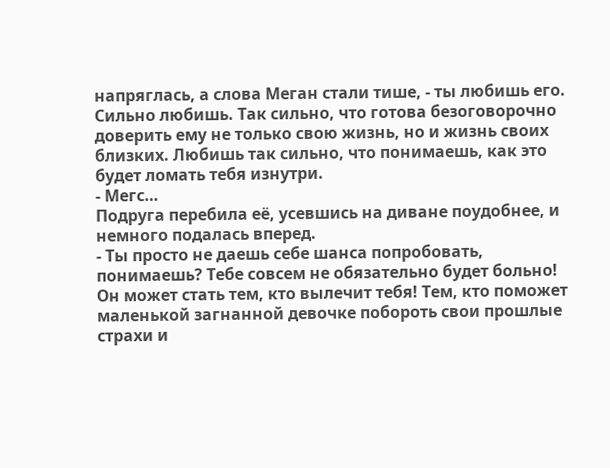напряглась, а слова Меган стали тише, - ты любишь его. Сильно любишь. Так сильно, что готова безоговорочно доверить ему не только свою жизнь, но и жизнь своих близких. Любишь так сильно, что понимаешь, как это будет ломать тебя изнутри.
- Мегс…
Подруга перебила её, усевшись на диване поудобнее, и немного подалась вперед.
- Ты просто не даешь себе шанса попробовать, понимаешь? Тебе совсем не обязательно будет больно! Он может стать тем, кто вылечит тебя! Тем, кто поможет маленькой загнанной девочке побороть свои прошлые страхи и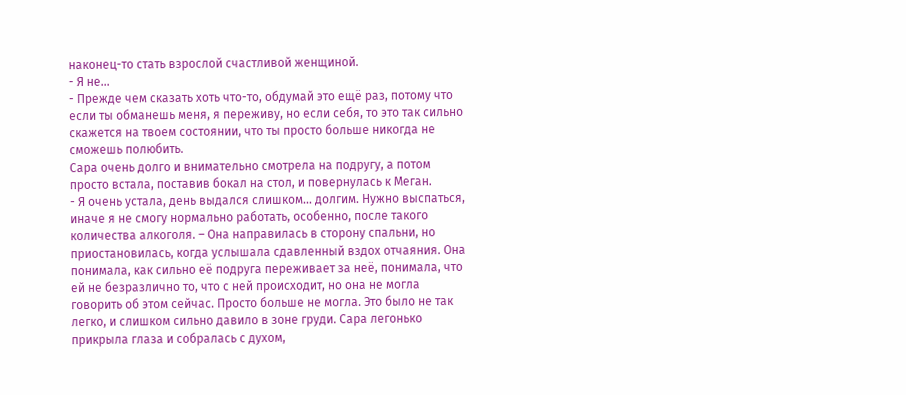наконец-то стать взрослой счастливой женщиной.
- Я не…
- Прежде чем сказать хоть что-то, обдумай это ещё раз, потому что если ты обманешь меня, я переживу, но если себя, то это так сильно скажется на твоем состоянии, что ты просто больше никогда не сможешь полюбить.
Сара очень долго и внимательно смотрела на подругу, а потом просто встала, поставив бокал на стол, и повернулась к Меган.
- Я очень устала, день выдался слишком… долгим. Нужно выспаться, иначе я не смогу нормально работать, особенно, после такого количества алкоголя. – Она направилась в сторону спальни, но приостановилась, когда услышала сдавленный вздох отчаяния. Она понимала, как сильно её подруга переживает за неё, понимала, что ей не безразлично то, что с ней происходит, но она не могла говорить об этом сейчас. Просто больше не могла. Это было не так легко, и слишком сильно давило в зоне груди. Сара легонько прикрыла глаза и собралась с духом,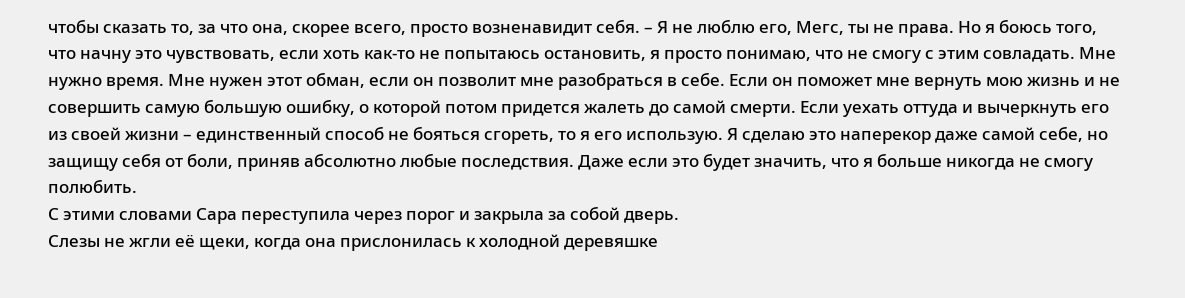чтобы сказать то, за что она, скорее всего, просто возненавидит себя. – Я не люблю его, Мегс, ты не права. Но я боюсь того, что начну это чувствовать, если хоть как-то не попытаюсь остановить, я просто понимаю, что не смогу с этим совладать. Мне нужно время. Мне нужен этот обман, если он позволит мне разобраться в себе. Если он поможет мне вернуть мою жизнь и не совершить самую большую ошибку, о которой потом придется жалеть до самой смерти. Если уехать оттуда и вычеркнуть его из своей жизни – единственный способ не бояться сгореть, то я его использую. Я сделаю это наперекор даже самой себе, но защищу себя от боли, приняв абсолютно любые последствия. Даже если это будет значить, что я больше никогда не смогу полюбить.
С этими словами Сара переступила через порог и закрыла за собой дверь.
Слезы не жгли её щеки, когда она прислонилась к холодной деревяшке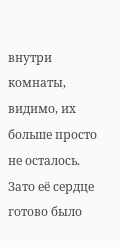внутри комнаты, видимо, их больше просто не осталось. Зато её сердце готово было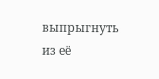выпрыгнуть из её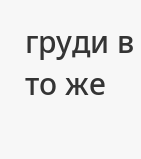груди в то же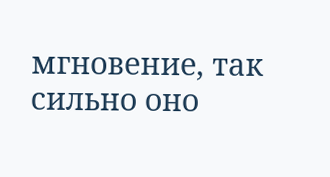мгновение, так сильно оно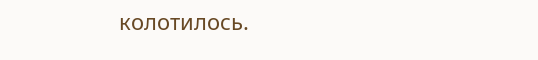колотилось.